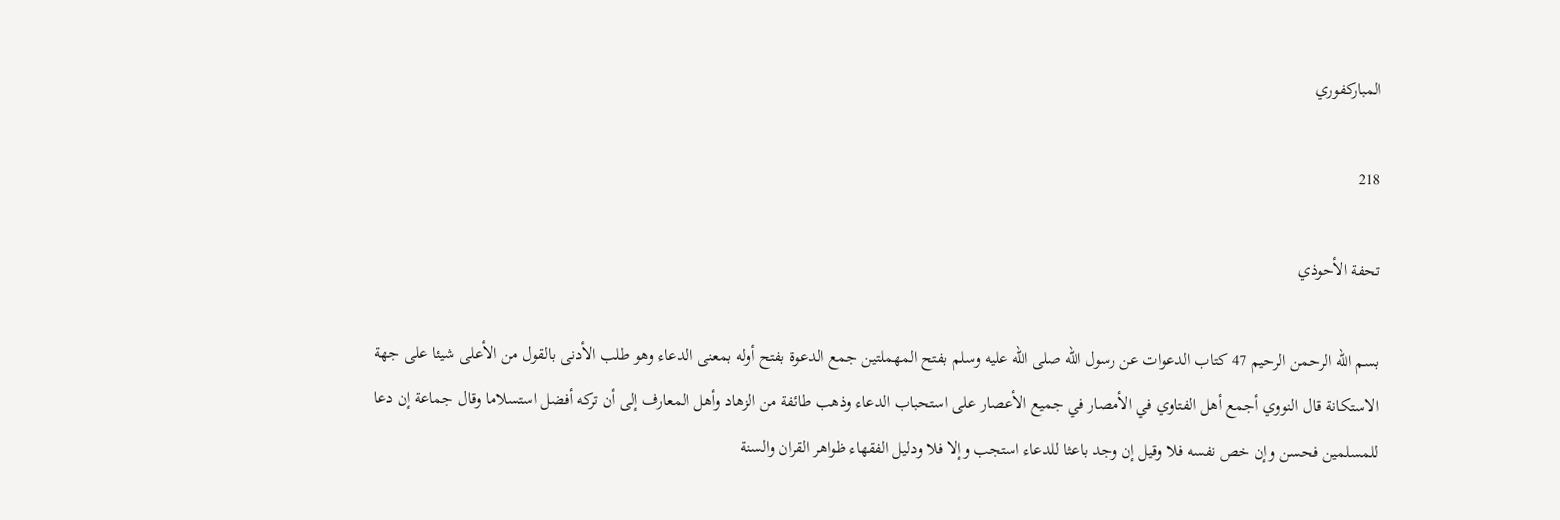المباركفوري

218

تحفة الأحوذي

بسم الله الرحمن الرحيم 47 كتاب الدعوات عن رسول الله صلى الله عليه وسلم بفتح المهملتين جمع الدعوة بفتح أوله بمعنى الدعاء وهو طلب الأدنى بالقول من الأعلى شيئا على جهة الاستكانة قال النووي أجمع أهل الفتاوي في الأمصار في جميع الأعصار على استحباب الدعاء وذهب طائفة من الزهاد وأهل المعارف إلى أن تركه أفضل استسلاما وقال جماعة إن دعا للمسلمين فحسن وإن خص نفسه فلا وقيل إن وجد باعثا للدعاء استجب وإلا فلا ودليل الفقهاء ظواهر القران والسنة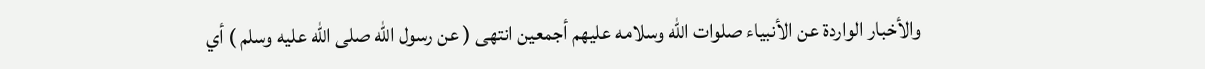والأخبار الواردة عن الأنبياء صلوات الله وسلامه عليهم أجمعين انتهى ( عن رسول الله صلى الله عليه وسلم ) أي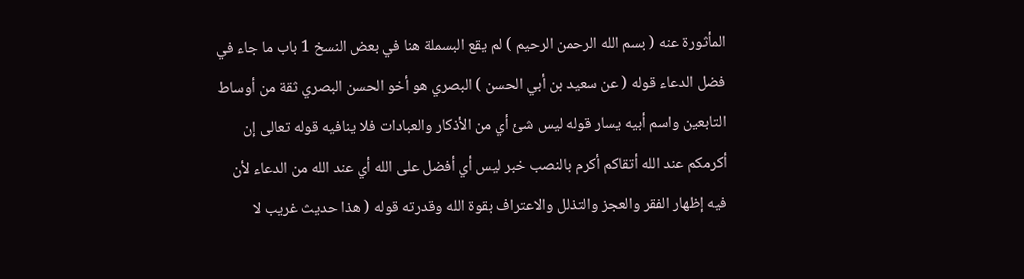المأثورة عنه ( بسم الله الرحمن الرحيم ) لم يقع البسملة هنا في بعض النسخ 1 باب ما جاء في فضل الدعاء قوله ( عن سعيد بن أبي الحسن ) البصري هو أخو الحسن البصري ثقة من أوساط التابعين واسم أبيه يسار قوله ليس شئ أي من الأذكار والعبادات فلا ينافيه قوله تعالى إن أكرمكم عند الله أتقاكم أكرم بالنصب خبر ليس أي أفضل على الله أي عند الله من الدعاء لأن فيه إظهار الفقر والعجز والتذلل والاعتراف بقوة الله وقدرته قوله ( هذا حديث غريب لا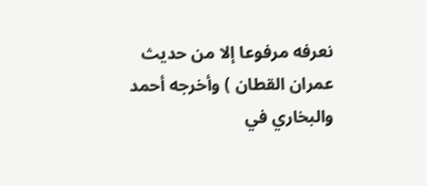نعرفه مرفوعا إلا من حديث عمران القطان ) وأخرجه أحمد والبخاري في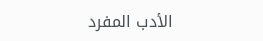الأدب المفرد